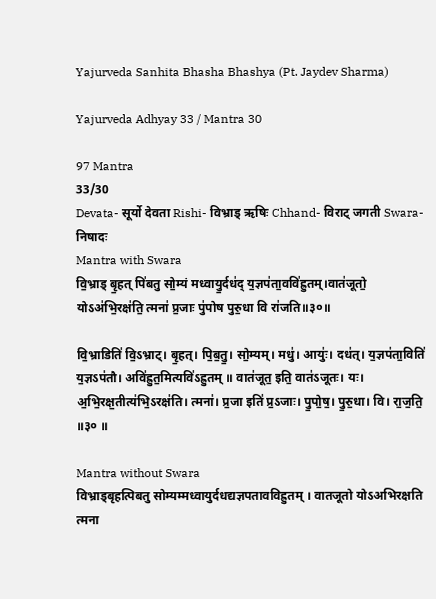Yajurveda Sanhita Bhasha Bhashya (Pt. Jaydev Sharma)

Yajurveda Adhyay 33 / Mantra 30

97 Mantra
33/30
Devata- सूर्यो देवता Rishi- विभ्राड् ऋषिः Chhand- विराट् जगती Swara- निषादः
Mantra with Swara
वि॒भ्राड् बृ॒हत् पि॑बतु सो॒म्यं मध्वायु॒र्दध॑द् य॒ज्ञप॑ता॒ववि॑ह्रुतम्।वात॑जूतो॒ योऽअ॑भि॒रक्ष॑ति॒ त्मना॑ प्र॒जाः पु॑पोष पुरु॒धा वि रा॑जति॥३०॥

वि॒भ्राडिति॑ वि॒ऽभ्राट्। बृ॒हत्। पि॒ब॒तु॒। सो॒म्यम्। मधु॑। आयुः॑। दध॑त्। य॒ज्ञप॑ता॒विति॑ य॒ज्ञऽप॑तौ। अवि॑ह्रुत॒मित्यवि॑ऽह्रुतम् ॥ वात॑जूत॒ इति॒ वात॑ऽजूतः। यः। अ॒भि॒रक्ष॒तीत्य॑भि॒ऽरक्ष॑ति। त्मना॑। प्र॒जा इति॑ प्र॒ऽजाः। पु॒पो॒ष॒। पु॒रु॒धा। वि। रा॒ज॒ति॒ ॥३० ॥

Mantra without Swara
विभ्राड्बृहत्पिबतु सोम्यम्मध्वायुर्दधद्यज्ञपतावविह्रुतम् । वातजूतो योऽअभिरक्षति त्मना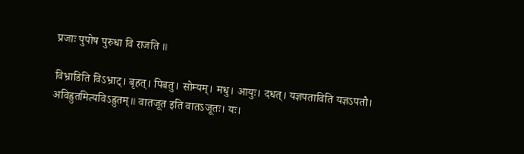प्रजाः पुपोष पुरुधा वि राजति ॥

विभ्राडिति विऽभ्राट्। बृहत्। पिबतु। सोम्यम्। मधु। आयुः। दधत्। यज्ञपताविति यज्ञऽपतौ। अविह्रुतमित्यविऽह्रुतम्॥ वातजूत इति वातऽजूतः। यः।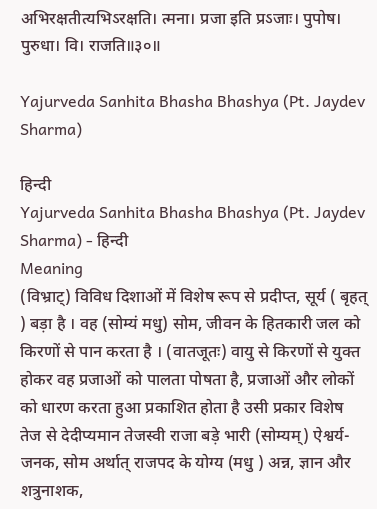अभिरक्षतीत्यभिऽरक्षति। त्मना। प्रजा इति प्रऽजाः। पुपोष। पुरुधा। वि। राजति॥३०॥

Yajurveda Sanhita Bhasha Bhashya (Pt. Jaydev Sharma)

हिन्दी
Yajurveda Sanhita Bhasha Bhashya (Pt. Jaydev Sharma) - हिन्दी
Meaning
(विभ्राट्) विविध दिशाओं में विशेष रूप से प्रदीप्त, सूर्य ( बृहत् ) बड़ा है । वह (सोम्यं मधु) सोम, जीवन के हितकारी जल को किरणों से पान करता है । (वातजूतः) वायु से किरणों से युक्त होकर वह प्रजाओं को पालता पोषता है, प्रजाओं और लोकों को धारण करता हुआ प्रकाशित होता है उसी प्रकार विशेष तेज से देदीप्यमान तेजस्वी राजा बड़े भारी (सोम्यम्) ऐश्वर्य-जनक, सोम अर्थात् राजपद के योग्य (मधु ) अन्न, ज्ञान और शत्रुनाशक,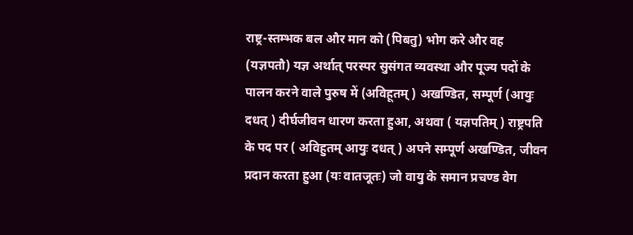राष्ट्र-स्तम्भक बल और मान को (पिबतु) भोग करे और वह (यज्ञपतौ) यज्ञ अर्थात् परस्पर सुसंगत व्यवस्था और पूज्य पदों के पालन करने वाले पुरुष में (अविहूतम् ) अखण्डित, सम्पूर्ण (आयुः दधत् ) दीर्घजीवन धारण करता हुआ, अथवा ( यज्ञपतिम् ) राष्ट्रपति के पद पर ( अविहुतम् आयुः दधत् ) अपने सम्पूर्ण अखण्डित, जीवन प्रदान करता हुआ (यः वातजूतः) जो वायु के समान प्रचण्ड वेग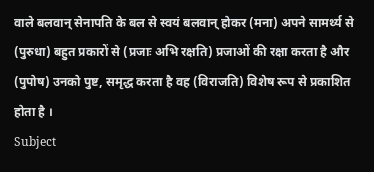वाले बलवान् सेनापति के बल से स्वयं बलवान् होकर (मना) अपने सामर्थ्य से (पुरुधा) बहुत प्रकारों से (प्रजाः अभि रक्षति) प्रजाओं की रक्षा करता है और (पुपोष) उनको पुष्ट, समृद्ध करता है वह (विराजति) विशेष रूप से प्रकाशित होता है ।
Subject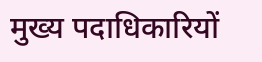मुख्य पदाधिकारियों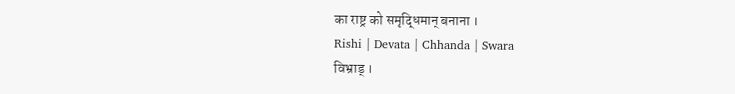का राष्ट्र को समृद्धिमान् बनाना ।
Rishi | Devata | Chhanda | Swara
विभ्राड् ।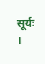सूर्यः ।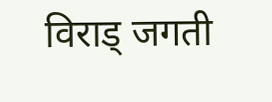विराड् जगती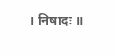। निषादः ॥